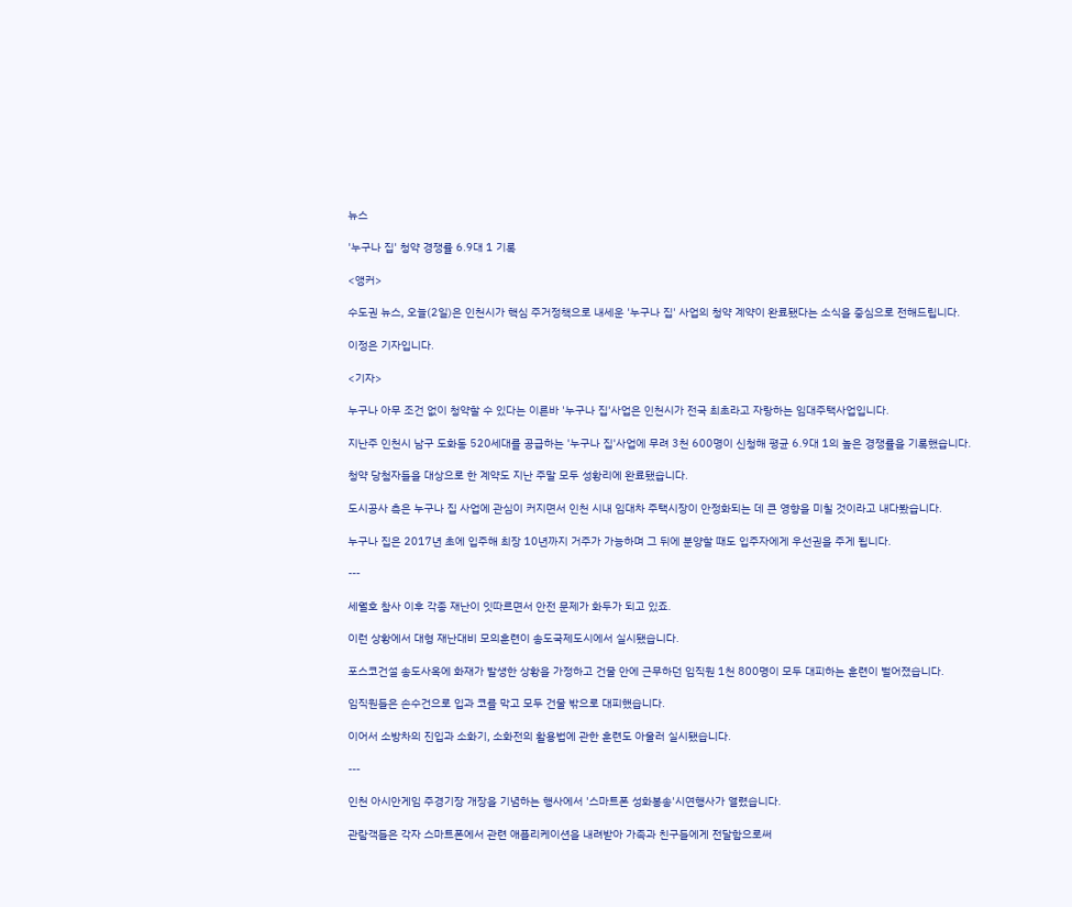뉴스

'누구나 집' 청약 경쟁률 6.9대 1 기록

<앵커>

수도권 뉴스, 오늘(2일)은 인천시가 핵심 주거정책으로 내세운 '누구나 집' 사업의 청약 계약이 완료됐다는 소식을 중심으로 전해드립니다.

이정은 기자입니다.

<기자>

누구나 아무 조건 없이 청약할 수 있다는 이른바 '누구나 집'사업은 인천시가 전국 최초라고 자랑하는 임대주택사업입니다.

지난주 인천시 남구 도화동 520세대를 공급하는 '누구나 집'사업에 무려 3천 600명이 신청해 평균 6.9대 1의 높은 경쟁률을 기록했습니다.

청약 당첨자들을 대상으로 한 계약도 지난 주말 모두 성황리에 완료됐습니다.

도시공사 측은 누구나 집 사업에 관심이 커지면서 인천 시내 임대차 주택시장이 안정화되는 데 큰 영향을 미칠 것이라고 내다봤습니다.

누구나 집은 2017년 초에 입주해 최장 10년까지 거주가 가능하며 그 뒤에 분양할 때도 입주자에게 우선권을 주게 됩니다.

---

세월호 참사 이후 각종 재난이 잇따르면서 안전 문제가 화두가 되고 있죠.

이런 상황에서 대형 재난대비 모의훈련이 송도국제도시에서 실시됐습니다.

포스코건설 송도사옥에 화재가 발생한 상황을 가정하고 건물 안에 근무하던 임직원 1천 800명이 모두 대피하는 훈련이 벌어졌습니다.

임직원들은 손수건으로 입과 코를 막고 모두 건물 밖으로 대피했습니다.

이어서 소방차의 진입과 소화기, 소화전의 활용법에 관한 훈련도 아울러 실시됐습니다.

---

인천 아시안게임 주경기장 개장을 기념하는 행사에서 '스마트폰 성화봉송'시연행사가 열렸습니다.

관람객들은 각자 스마트폰에서 관련 애플리케이션을 내려받아 가족과 친구들에게 전달함으로써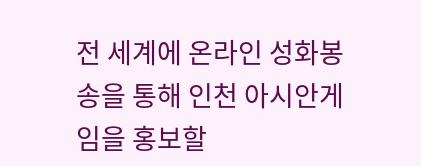전 세계에 온라인 성화봉송을 통해 인천 아시안게임을 홍보할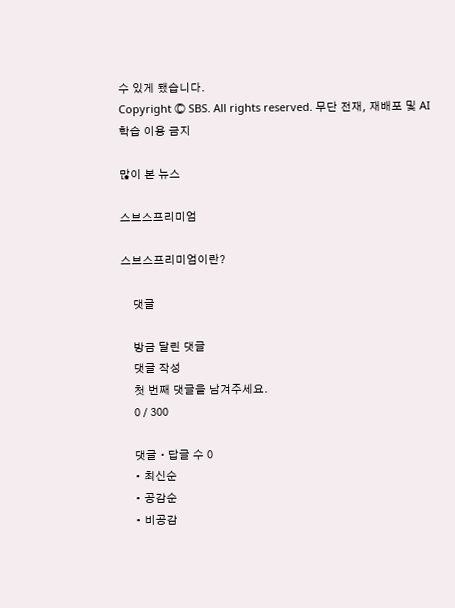수 있게 됐습니다.
Copyright Ⓒ SBS. All rights reserved. 무단 전재, 재배포 및 AI학습 이용 금지

많이 본 뉴스

스브스프리미엄

스브스프리미엄이란?

    댓글

    방금 달린 댓글
    댓글 작성
    첫 번째 댓글을 남겨주세요.
    0 / 300

    댓글 ∙ 답글 수 0
    • 최신순
    • 공감순
    • 비공감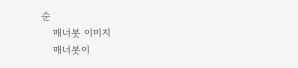순
    매너봇 이미지
    매너봇이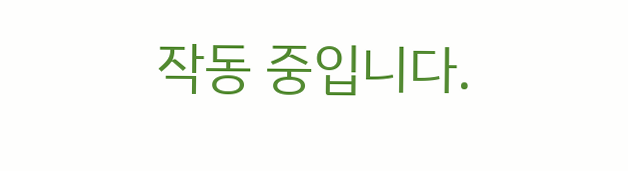작동 중입니다.